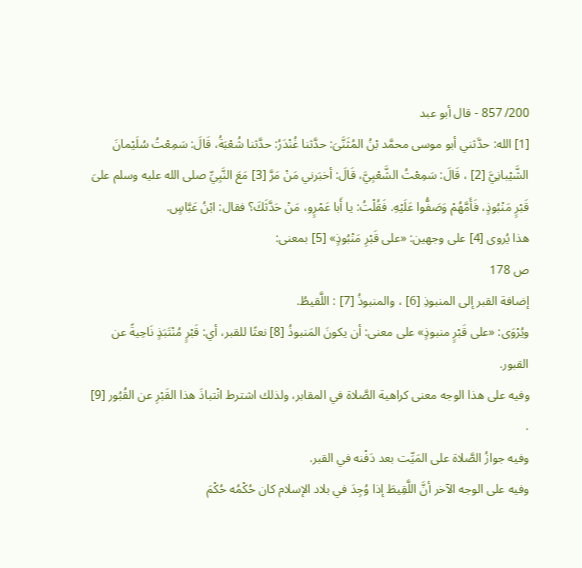200/ 857 - قال أبو عبد
[1] الله: حدَّثني أبو موسى محمَّد بْنُ المُثَنَّىَ: حدَّثنا غُنْدَرُ: حدَّثنا شُعْبَةُ، قَالَ: سَمِعْتُ سُلَيْمانَ الشَّيْبانِيَّ [2] ، قَالَ: سَمِعْتُ الشَّعْبِيَّ، قَالَ: أخبَرني مَنْ مَرَّ [3] مَعَ النَّبِيِّ صلى الله عليه وسلم علىَ قَبْرٍ مَنْبُوذٍ، فَأَمَّهُمْ وَصَفُّوا عَلَيْهِ. فَقُلْتُ: يا أَبا عَمْرٍو، مَنْ حَدَّثَكَ؟ فقال: ابْنُ عَبَّاسٍ.
هذا يُروى [4] على وجهين: «على قَبْرِ مَنْبُوذٍ» [5] بمعنى:
ص 178
إضافة القبر إلى المنبوذِ [6] ، والمنبوذُ [7] : اللَّقيطُ.
ويُرْوَى: «على قَبْرٍ منبوذٍ» على معنى: أن يكونَ المَنبوذُ [8] نعتًا للقبر، أي: قَبْرٍ مُنْتَبَذٍ نَاحِيةً عن القبور.
وفيه على هذا الوجه معنى كراهية الصَّلاة في المقابر، ولذلك اشترط انْتباذَ هذا القَبْرِ عن القُبُور [9] .
وفيه جوازُ الصَّلاة على المَيِّت بعد دَفْنه في القبر.
وفيه على الوجه الآخر أنَّ اللَّقِيطَ إذا وُجِدَ في بلاد الإسلام كان حُكْمُه حُكْمَ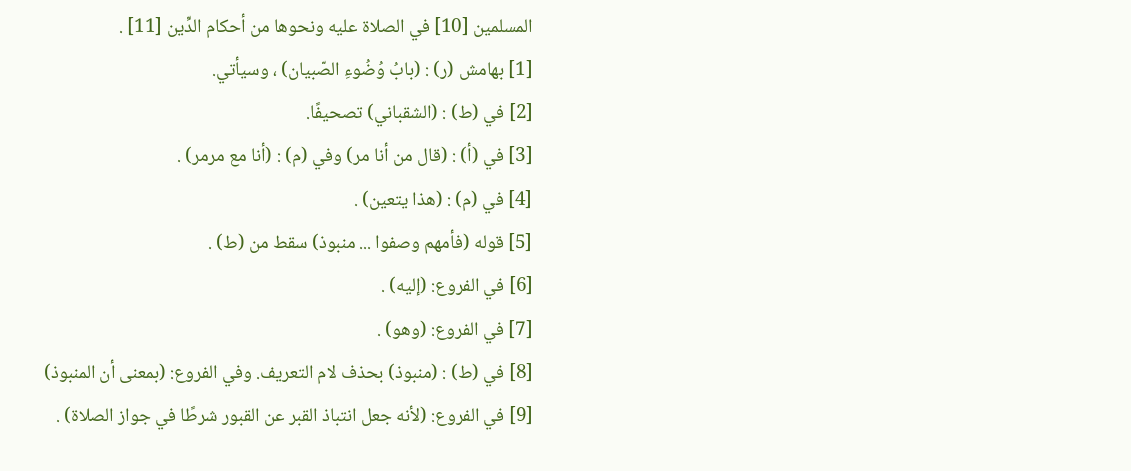المسلمين [10] في الصلاة عليه ونحوها من أحكام الدِّين [11] .
[1] بهامش (ر) : (بابُ وُضُوءِ الصّبيان) ، وسيأتي.
[2] في (ط) : (الشقباني) تصحيفًا.
[3] في (أ) : (قال من أنا مر) وفي (م) : (أنا مع مرمر) .
[4] في (م) : (هذا يتعين) .
[5] قوله (فأمهم وصفوا ... منبوذ) سقط من (ط) .
[6] في الفروع: (إليه) .
[7] في الفروع: (وهو) .
[8] في (ط) : (منبوذ) بحذف لام التعريف. وفي الفروع: (بمعنى أن المنبوذ)
[9] في الفروع: (لأنه جعل انتباذ القبر عن القبور شرطًا في جواز الصلاة) .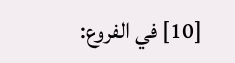[10] في الفروع: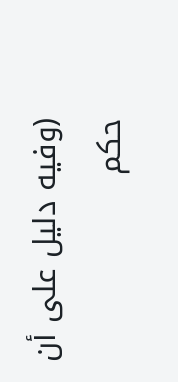(وفيه دليل على أن حكم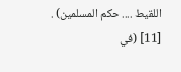اللقيط .... حكم المسلمين) .
[11] (في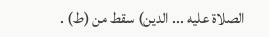الصلاة عليه ... الدين) سقط من (ط) .